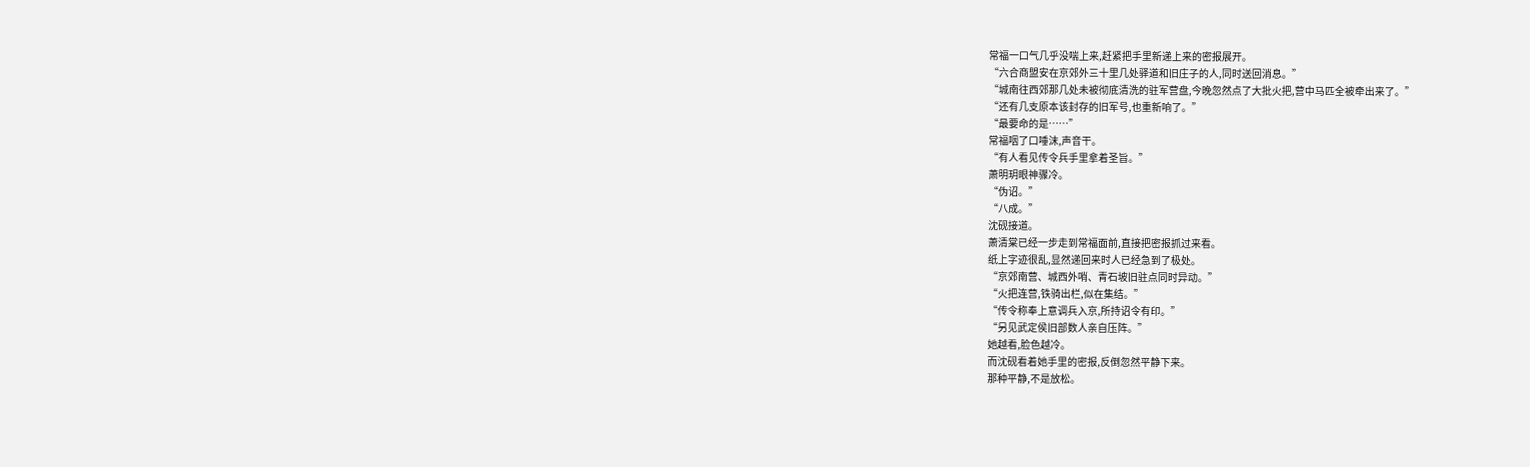常福一口气几乎没喘上来,赶紧把手里新递上来的密报展开。
“六合商盟安在京郊外三十里几处驿道和旧庄子的人,同时送回消息。”
“城南往西郊那几处未被彻底清洗的驻军营盘,今晚忽然点了大批火把,营中马匹全被牵出来了。”
“还有几支原本该封存的旧军号,也重新响了。”
“最要命的是……”
常福咽了口唾沫,声音干。
“有人看见传令兵手里拿着圣旨。”
萧明玥眼神骤冷。
“伪诏。”
“八成。”
沈砚接道。
萧清棠已经一步走到常福面前,直接把密报抓过来看。
纸上字迹很乱,显然递回来时人已经急到了极处。
“京郊南营、城西外哨、青石坡旧驻点同时异动。”
“火把连营,铁骑出栏,似在集结。”
“传令称奉上意调兵入京,所持诏令有印。”
“另见武定侯旧部数人亲自压阵。”
她越看,脸色越冷。
而沈砚看着她手里的密报,反倒忽然平静下来。
那种平静,不是放松。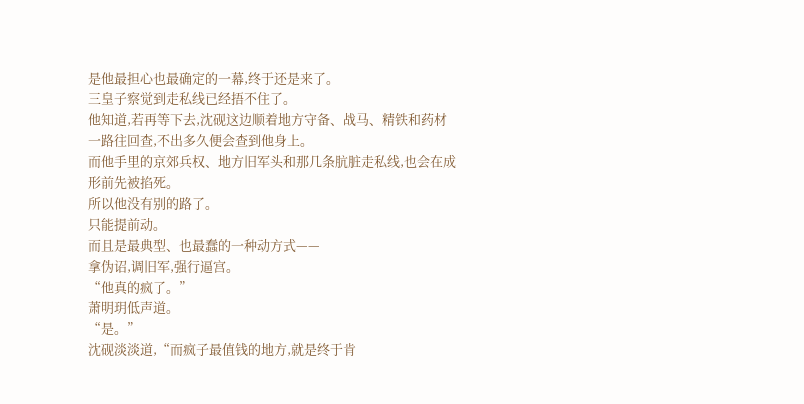是他最担心也最确定的一幕,终于还是来了。
三皇子察觉到走私线已经捂不住了。
他知道,若再等下去,沈砚这边顺着地方守备、战马、精铁和药材一路往回查,不出多久便会查到他身上。
而他手里的京郊兵权、地方旧军头和那几条肮脏走私线,也会在成形前先被掐死。
所以他没有别的路了。
只能提前动。
而且是最典型、也最蠢的一种动方式——
拿伪诏,调旧军,强行逼宫。
“他真的疯了。”
萧明玥低声道。
“是。”
沈砚淡淡道,“而疯子最值钱的地方,就是终于肯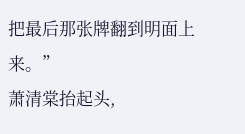把最后那张牌翻到明面上来。”
萧清棠抬起头,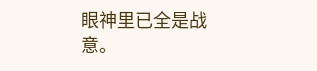眼神里已全是战意。